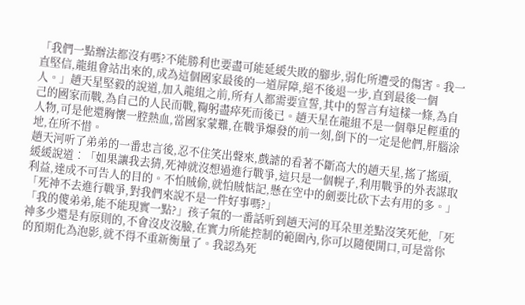「我們一點辦法都沒有嗎?不能勝利也要盡可能延緩失敗的腳步,弱化所遭受的傷害。我一直堅信,龍組會站出來的,成為這個國家最後的一道屏障,絕不後退一步,直到最後一個人。」趙天星堅毅的說道,加入龍組之前,所有人都需要宣誓,其中的誓言有這樣一條,為自己的國家而戰,為自己的人民而戰,鞠躬盡瘁死而後已。趙天星在龍組不是一個舉足輕重的人物,可是他還胸懷一腔熱血,當國家蒙難,在戰爭爆發的前一刻,倒下的一定是他們,肝腦涂地,在所不惜。
趙天河听了弟弟的一番忠言後,忍不住笑出聲來,戲謔的看著不斷高大的趙天星,搖了搖頭,緩緩說道︰「如果讓我去猜,死神就沒想過進行戰爭,這只是一個幌子,利用戰爭的外表謀取利益,達成不可告人的目的。不怕賊偷,就怕賊惦記,懸在空中的劍要比砍下去有用的多。」
「死神不去進行戰爭,對我們來說不是一件好事嗎?」
「我的傻弟弟,能不能現實一點?」孩子氣的一番話听到趙天河的耳朵里差點沒笑死他,「死神多少還是有原則的,不會沒皮沒臉,在實力所能控制的範圍內,你可以隨便開口,可是當你的預期化為泡影,就不得不重新衡量了。我認為死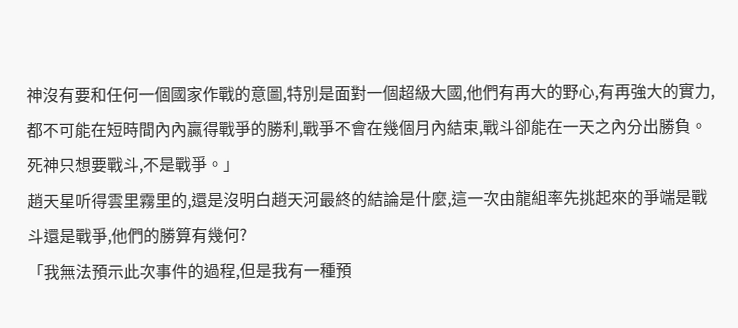神沒有要和任何一個國家作戰的意圖,特別是面對一個超級大國,他們有再大的野心,有再強大的實力,都不可能在短時間內內贏得戰爭的勝利,戰爭不會在幾個月內結束,戰斗卻能在一天之內分出勝負。死神只想要戰斗,不是戰爭。」
趙天星听得雲里霧里的,還是沒明白趙天河最終的結論是什麼,這一次由龍組率先挑起來的爭端是戰斗還是戰爭,他們的勝算有幾何?
「我無法預示此次事件的過程,但是我有一種預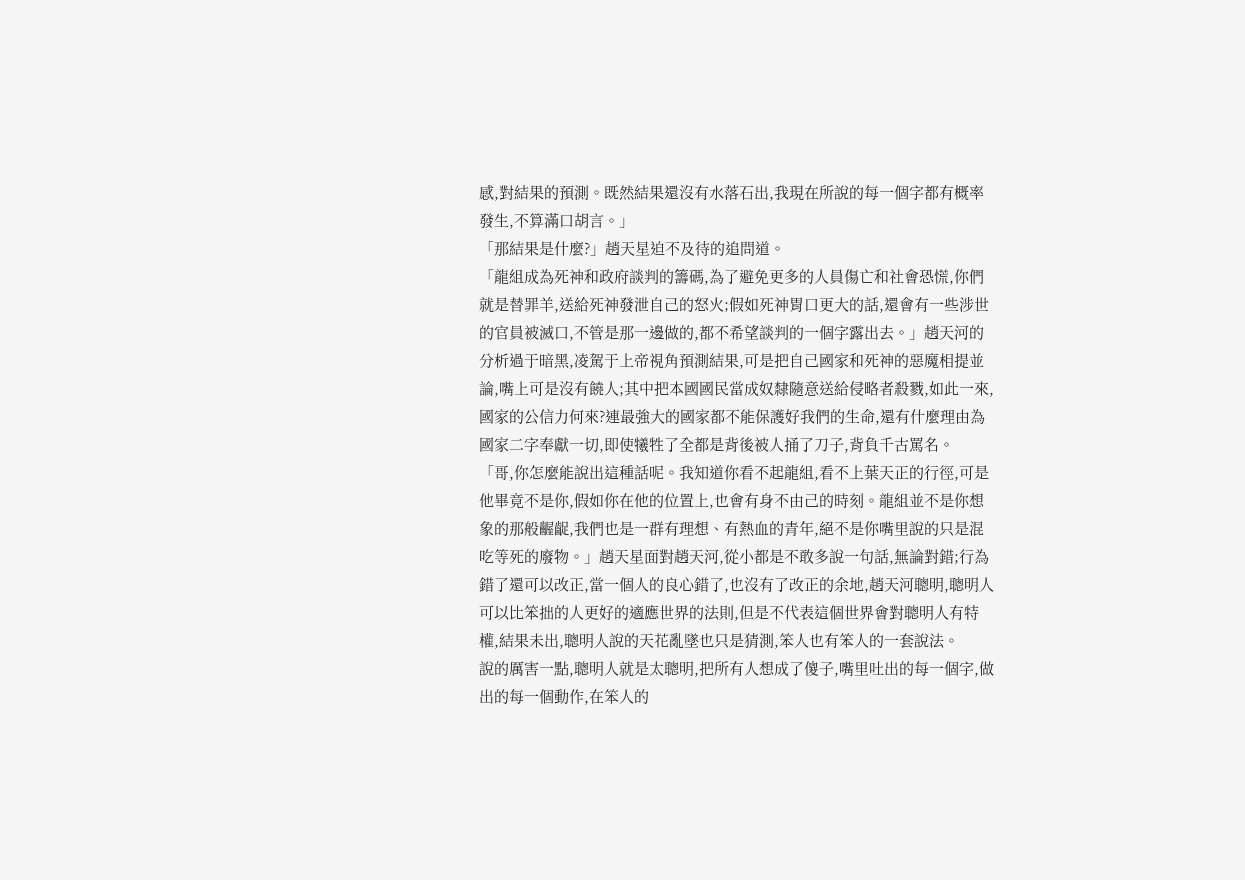感,對結果的預測。既然結果還沒有水落石出,我現在所說的每一個字都有概率發生,不算滿口胡言。」
「那結果是什麼?」趙天星迫不及待的追問道。
「龍組成為死神和政府談判的籌碼,為了避免更多的人員傷亡和社會恐慌,你們就是替罪羊,送給死神發泄自己的怒火;假如死神胃口更大的話,還會有一些涉世的官員被滅口,不管是那一邊做的,都不希望談判的一個字露出去。」趙天河的分析過于暗黑,凌駕于上帝視角預測結果,可是把自己國家和死神的惡魔相提並論,嘴上可是沒有饒人;其中把本國國民當成奴隸隨意送給侵略者殺戮,如此一來,國家的公信力何來?連最強大的國家都不能保護好我們的生命,還有什麼理由為國家二字奉獻一切,即使犧牲了全都是背後被人捅了刀子,背負千古罵名。
「哥,你怎麼能說出這種話呢。我知道你看不起龍組,看不上葉天正的行徑,可是他畢竟不是你,假如你在他的位置上,也會有身不由己的時刻。龍組並不是你想象的那般齷齪,我們也是一群有理想、有熱血的青年,絕不是你嘴里說的只是混吃等死的廢物。」趙天星面對趙天河,從小都是不敢多說一句話,無論對錯;行為錯了還可以改正,當一個人的良心錯了,也沒有了改正的余地,趙天河聰明,聰明人可以比笨拙的人更好的適應世界的法則,但是不代表這個世界會對聰明人有特權,結果未出,聰明人說的天花亂墜也只是猜測,笨人也有笨人的一套說法。
說的厲害一點,聰明人就是太聰明,把所有人想成了傻子,嘴里吐出的每一個字,做出的每一個動作,在笨人的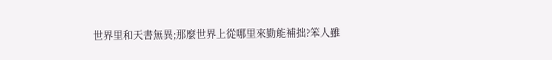世界里和天書無異;那麼世界上從哪里來勤能補拙?笨人雖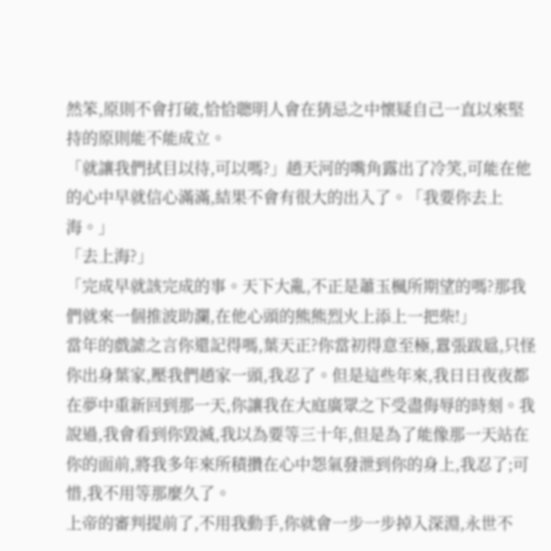然笨,原則不會打破,恰恰聰明人會在猜忌之中懷疑自己一直以來堅持的原則能不能成立。
「就讓我們拭目以待,可以嗎?」趙天河的嘴角露出了冷笑,可能在他的心中早就信心滿滿,結果不會有很大的出入了。「我要你去上海。」
「去上海?」
「完成早就該完成的事。天下大亂,不正是蕭玉楓所期望的嗎?那我們就來一個推波助瀾,在他心頭的熊熊烈火上添上一把柴!」
當年的戲謔之言你還記得嗎,葉天正?你當初得意至極,囂張跋扈,只怪你出身葉家,壓我們趙家一頭,我忍了。但是這些年來,我日日夜夜都在夢中重新回到那一天,你讓我在大庭廣眾之下受盡侮辱的時刻。我說過,我會看到你毀滅,我以為要等三十年,但是為了能像那一天站在你的面前,將我多年來所積攢在心中怨氣發泄到你的身上,我忍了;可惜,我不用等那麼久了。
上帝的審判提前了,不用我動手,你就會一步一步掉入深淵,永世不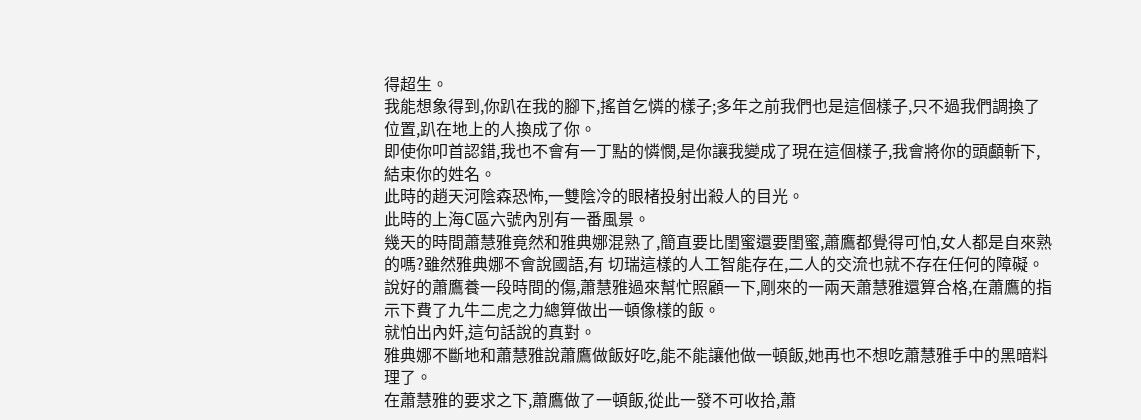得超生。
我能想象得到,你趴在我的腳下,搖首乞憐的樣子;多年之前我們也是這個樣子,只不過我們調換了位置,趴在地上的人換成了你。
即使你叩首認錯,我也不會有一丁點的憐憫,是你讓我變成了現在這個樣子,我會將你的頭顱斬下,結束你的姓名。
此時的趙天河陰森恐怖,一雙陰冷的眼楮投射出殺人的目光。
此時的上海C區六號內別有一番風景。
幾天的時間蕭慧雅竟然和雅典娜混熟了,簡直要比閨蜜還要閨蜜,蕭鷹都覺得可怕,女人都是自來熟的嗎?雖然雅典娜不會說國語,有 切瑞這樣的人工智能存在,二人的交流也就不存在任何的障礙。說好的蕭鷹養一段時間的傷,蕭慧雅過來幫忙照顧一下,剛來的一兩天蕭慧雅還算合格,在蕭鷹的指示下費了九牛二虎之力總算做出一頓像樣的飯。
就怕出內奸,這句話說的真對。
雅典娜不斷地和蕭慧雅說蕭鷹做飯好吃,能不能讓他做一頓飯,她再也不想吃蕭慧雅手中的黑暗料理了。
在蕭慧雅的要求之下,蕭鷹做了一頓飯,從此一發不可收拾,蕭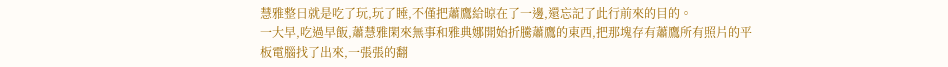慧雅整日就是吃了玩,玩了睡,不僅把蕭鷹給晾在了一邊,還忘記了此行前來的目的。
一大早,吃過早飯,蕭慧雅閑來無事和雅典娜開始折騰蕭鷹的東西,把那塊存有蕭鷹所有照片的平板電腦找了出來,一張張的翻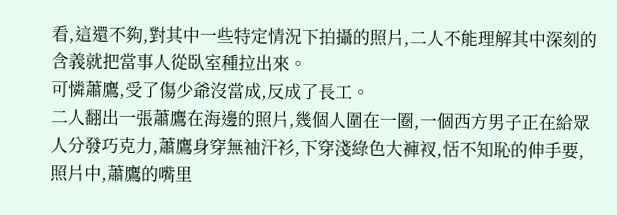看,這還不夠,對其中一些特定情況下拍攝的照片,二人不能理解其中深刻的含義就把當事人從臥室種拉出來。
可憐蕭鷹,受了傷少爺沒當成,反成了長工。
二人翻出一張蕭鷹在海邊的照片,幾個人圍在一圈,一個西方男子正在給眾人分發巧克力,蕭鷹身穿無袖汗衫,下穿淺綠色大褲衩,恬不知恥的伸手要,照片中,蕭鷹的嘴里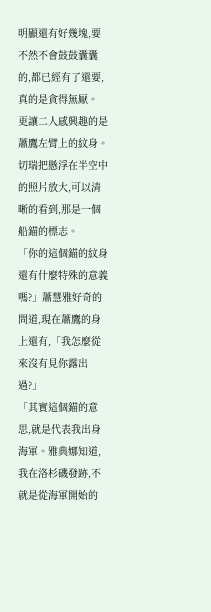明顯還有好幾塊,要不然不會鼓鼓囊囊的,都已經有了還要,真的是貪得無厭。
更讓二人感興趣的是蕭鷹左臂上的紋身。
切瑞把懸浮在半空中的照片放大,可以清晰的看到,那是一個船錨的標志。
「你的這個錨的紋身還有什麼特殊的意義嗎?」蕭慧雅好奇的問道,現在蕭鷹的身上還有,「我怎麼從來沒有見你露出過?」
「其實這個錨的意思,就是代表我出身海軍。雅典娜知道,我在洛杉磯發跡,不就是從海軍開始的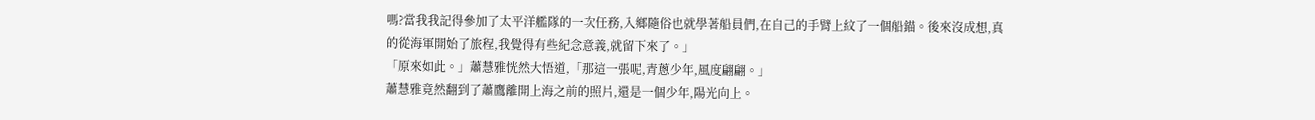嗎?當我我記得參加了太平洋艦隊的一次任務,入鄉隨俗也就學著船員們,在自己的手臂上紋了一個船錨。後來沒成想,真的從海軍開始了旅程,我覺得有些紀念意義,就留下來了。」
「原來如此。」蕭慧雅恍然大悟道,「那這一張呢,青蔥少年,風度翩翩。」
蕭慧雅竟然翻到了蕭鷹離開上海之前的照片,還是一個少年,陽光向上。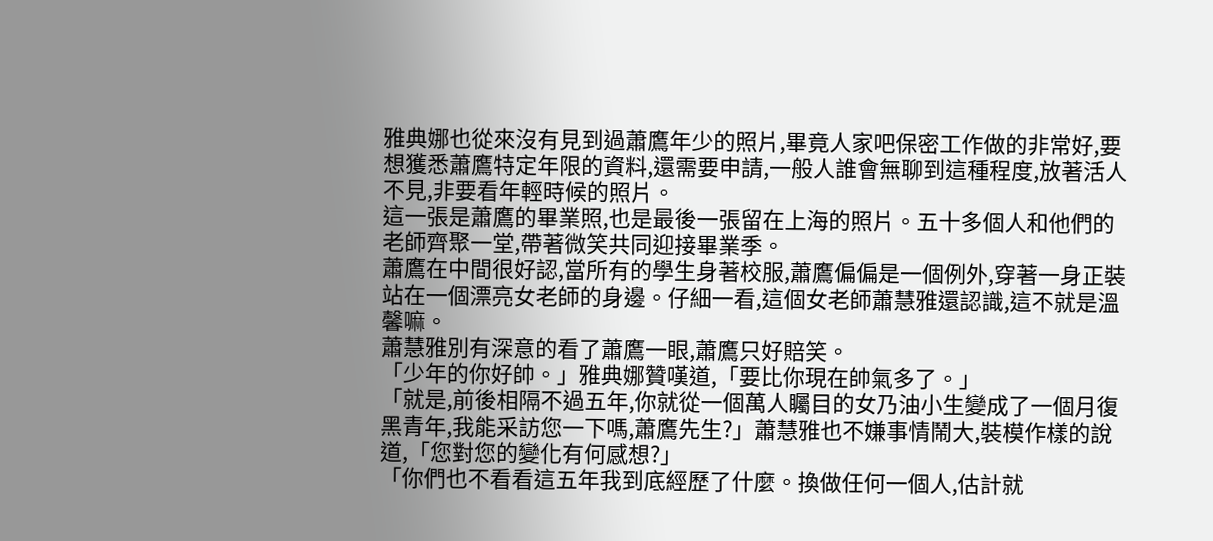雅典娜也從來沒有見到過蕭鷹年少的照片,畢竟人家吧保密工作做的非常好,要想獲悉蕭鷹特定年限的資料,還需要申請,一般人誰會無聊到這種程度,放著活人不見,非要看年輕時候的照片。
這一張是蕭鷹的畢業照,也是最後一張留在上海的照片。五十多個人和他們的老師齊聚一堂,帶著微笑共同迎接畢業季。
蕭鷹在中間很好認,當所有的學生身著校服,蕭鷹偏偏是一個例外,穿著一身正裝站在一個漂亮女老師的身邊。仔細一看,這個女老師蕭慧雅還認識,這不就是溫馨嘛。
蕭慧雅別有深意的看了蕭鷹一眼,蕭鷹只好賠笑。
「少年的你好帥。」雅典娜贊嘆道,「要比你現在帥氣多了。」
「就是,前後相隔不過五年,你就從一個萬人矚目的女乃油小生變成了一個月復黑青年,我能采訪您一下嗎,蕭鷹先生?」蕭慧雅也不嫌事情鬧大,裝模作樣的說道,「您對您的變化有何感想?」
「你們也不看看這五年我到底經歷了什麼。換做任何一個人,估計就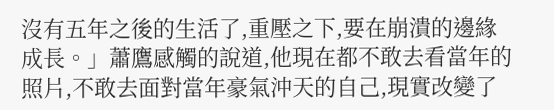沒有五年之後的生活了,重壓之下,要在崩潰的邊緣成長。」蕭鷹感觸的說道,他現在都不敢去看當年的照片,不敢去面對當年豪氣沖天的自己,現實改變了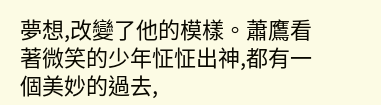夢想,改變了他的模樣。蕭鷹看著微笑的少年怔怔出神,都有一個美妙的過去,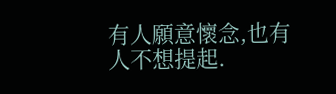有人願意懷念,也有人不想提起.